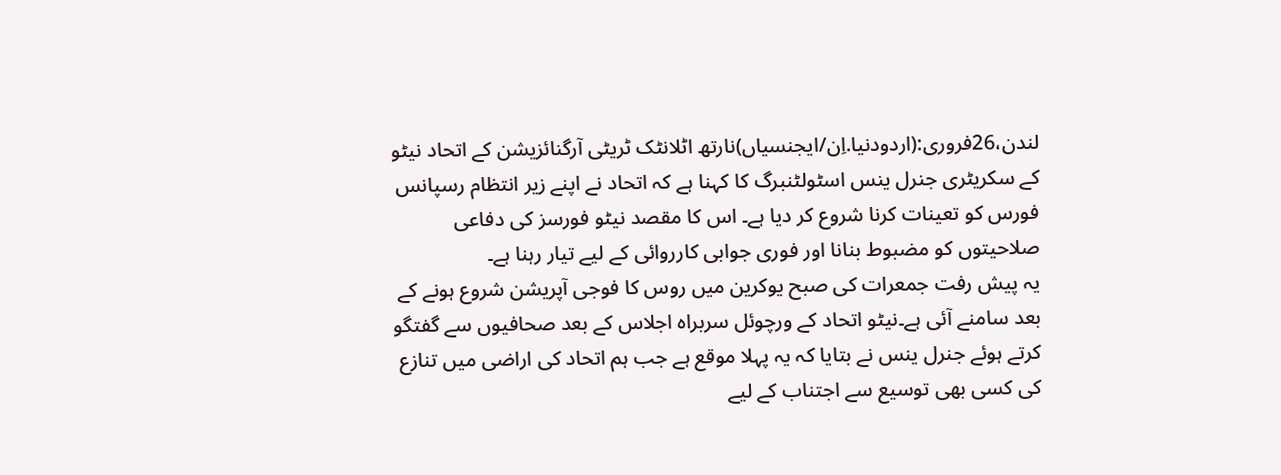لندن،26فروری:(اردودنیا.اِن/ایجنسیاں)نارتھ اٹلانٹک ٹریٹی آرگنائزیشن کے اتحاد نیٹو کے سکریٹری جنرل ینس اسٹولٹنبرگ کا کہنا ہے کہ اتحاد نے اپنے زیر انتظام رسپانس فورس کو تعینات کرنا شروع کر دیا ہے۔ اس کا مقصد نیٹو فورسز کی دفاعی صلاحیتوں کو مضبوط بنانا اور فوری جوابی کارروائی کے لیے تیار رہنا ہے۔
یہ پیش رفت جمعرات کی صبح یوکرین میں روس کا فوجی آپریشن شروع ہونے کے بعد سامنے آئی ہے۔نیٹو اتحاد کے ورچوئل سربراہ اجلاس کے بعد صحافیوں سے گفتگو کرتے ہوئے جنرل ینس نے بتایا کہ یہ پہلا موقع ہے جب ہم اتحاد کی اراضی میں تنازع کی کسی بھی توسیع سے اجتناب کے لیے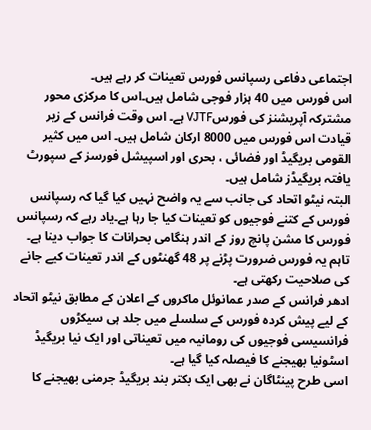اجتماعی دفاعی رسپانس فورس تعینات کر رہے ہیں۔
اس فورس میں 40 ہزار فوجی شامل ہیں۔اس کا مرکزی محور مشترکہ آپریشنز کی فورسVJTF ہے۔ اس وقت فرانس کے زیر قیادت اس فورس میں 8000 ارکان شامل ہیں۔ اس میں کثیر القومی بریگیڈ اور فضائی ، بحری اور اسپیشل فورسز کے سپورٹ یافتہ بریگیڈز شامل ہیں۔
البتہ نیٹو اتحاد کی جانب سے یہ واضح نہیں کیا گیا کہ رسپانس فورس کے کتنے فوجیوں کو تعینات کیا جا رہا ہے۔یاد رہے کہ رسپانس فورس کا مشن پانچ روز کے اندر ہنگامی بحرانات کا جواب دینا ہے۔ تاہم یہ فورس ضرورت پڑنے پر 48 گھنٹوں کے اندر تعینات کیے جانے کی صلاحیت رکھتی ہے۔
ادھر فرانس کے صدر عمانوئل ماکروں کے اعلان کے مطابق نیٹو اتحاد کے لیے پیش کردہ فورس کے سلسلے میں جلد ہی سیکڑوں فرانسیسی فوجیوں کی رومانیہ میں تعیناتی اور ایک نیا بریگیڈ اسٹونیا بھیجنے کا فیصلہ کیا گیا ہے۔
اسی طرح پینٹاگان نے بھی ایک بکتر بند بریگیڈ جرمنی بھیجنے کا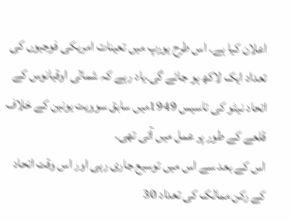اعلان کیا ہے۔ اس طرح یورپ میں تعینات امریکی فوجیوں کی تعداد ایک لاکھ ہو جائے گی۔یاد رہے کہ شمالی اوقیانوس کے اتحاد نیٹو کی تاسیس 1949میں سابق سوویت یونین کے خلاف قلعے کے طور پر عمل میں آئی تھی۔
اس کے بعد سے اس میں توسیع جاری رہی اور اس وقت اتحاد کے رکن ممالک کی تعداد 30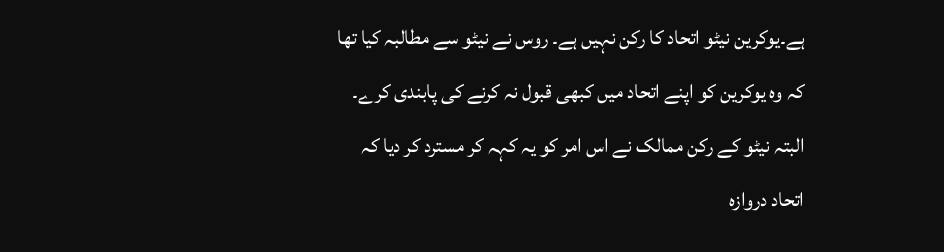ہے۔یوکرین نیٹو اتحاد کا رکن نہیں ہے۔ روس نے نیٹو سے مطالبہ کیا تھا کہ وہ یوکرین کو اپنے اتحاد میں کبھی قبول نہ کرنے کی پابندی کرے۔
البتہ نیٹو کے رکن ممالک نے اس امر کو یہ کہہ کر مسترد کر دیا کہ اتحاد دروازہ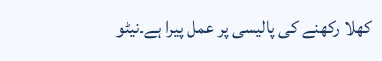کھلا رکھنے کی پالیسی پر عمل پیرا ہے۔نیٹو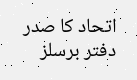اتحاد کا صدر دفتر برسلز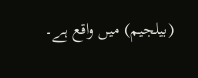(بیلجیم) میں واقع ہے۔